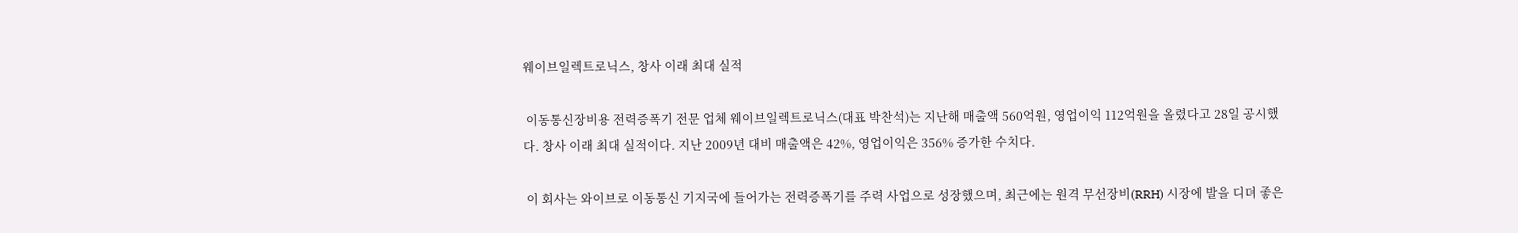웨이브일렉트로닉스, 창사 이래 최대 실적

 이동통신장비용 전력증폭기 전문 업체 웨이브일렉트로닉스(대표 박찬석)는 지난해 매출액 560억원, 영업이익 112억원을 올렸다고 28일 공시했다. 창사 이래 최대 실적이다. 지난 2009년 대비 매출액은 42%, 영업이익은 356% 증가한 수치다.

 이 회사는 와이브로 이동통신 기지국에 들어가는 전력증폭기를 주력 사업으로 성장했으며, 최근에는 원격 무선장비(RRH) 시장에 발을 디뎌 좋은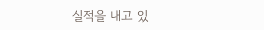실적을 내고 있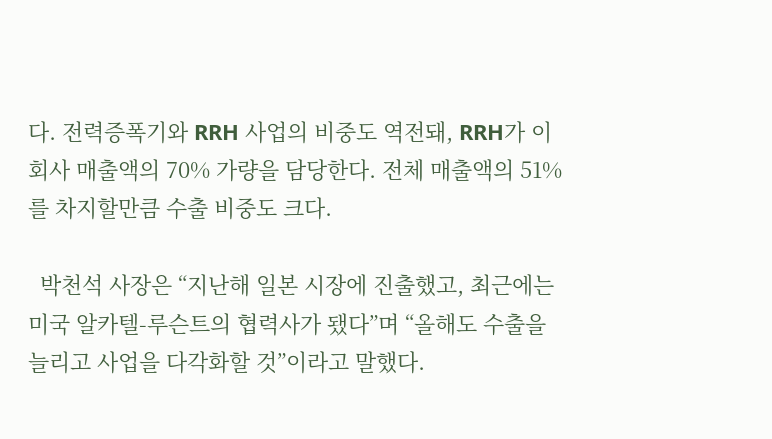다. 전력증폭기와 RRH 사업의 비중도 역전돼, RRH가 이 회사 매출액의 70% 가량을 담당한다. 전체 매출액의 51%를 차지할만큼 수출 비중도 크다.

  박천석 사장은 “지난해 일본 시장에 진출했고, 최근에는 미국 알카텔-루슨트의 협력사가 됐다”며 “올해도 수출을 늘리고 사업을 다각화할 것”이라고 말했다.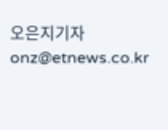오은지기자 onz@etnews.co.kr